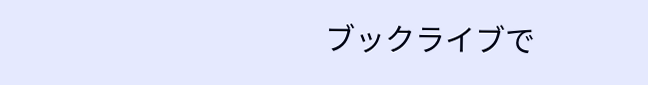ブックライブで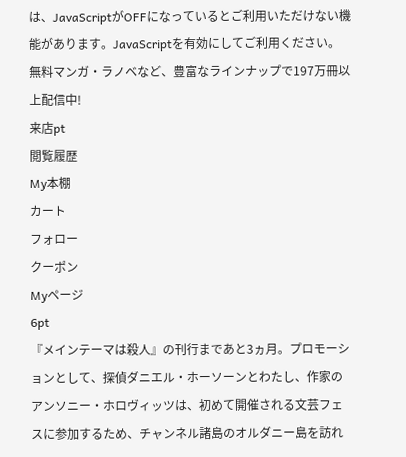は、JavaScriptがOFFになっているとご利用いただけない機能があります。JavaScriptを有効にしてご利用ください。
無料マンガ・ラノベなど、豊富なラインナップで197万冊以上配信中!
来店pt
閲覧履歴
My本棚
カート
フォロー
クーポン
Myページ
6pt
『メインテーマは殺人』の刊行まであと3ヵ月。プロモーションとして、探偵ダニエル・ホーソーンとわたし、作家のアンソニー・ホロヴィッツは、初めて開催される文芸フェスに参加するため、チャンネル諸島のオルダニー島を訪れ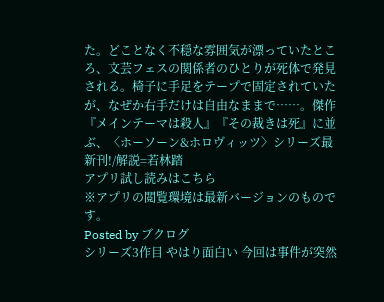た。どことなく不穏な雰囲気が漂っていたところ、文芸フェスの関係者のひとりが死体で発見される。椅子に手足をテープで固定されていたが、なぜか右手だけは自由なままで……。傑作『メインテーマは殺人』『その裁きは死』に並ぶ、〈ホーソーン&ホロヴィッツ〉シリーズ最新刊!/解説=若林踏
アプリ試し読みはこちら
※アプリの閲覧環境は最新バージョンのものです。
Posted by ブクログ
シリーズ3作目 やはり面白い 今回は事件が突然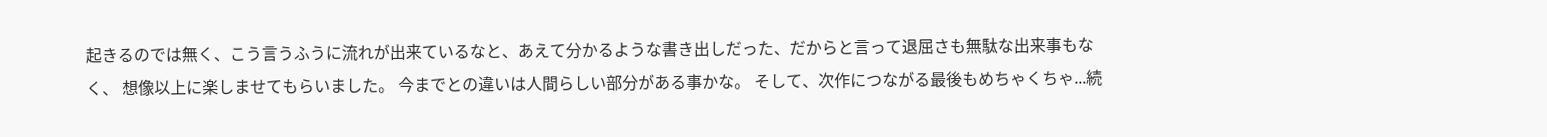起きるのでは無く、こう言うふうに流れが出来ているなと、あえて分かるような書き出しだった、だからと言って退屈さも無駄な出来事もなく、 想像以上に楽しませてもらいました。 今までとの違いは人間らしい部分がある事かな。 そして、次作につながる最後もめちゃくちゃ...続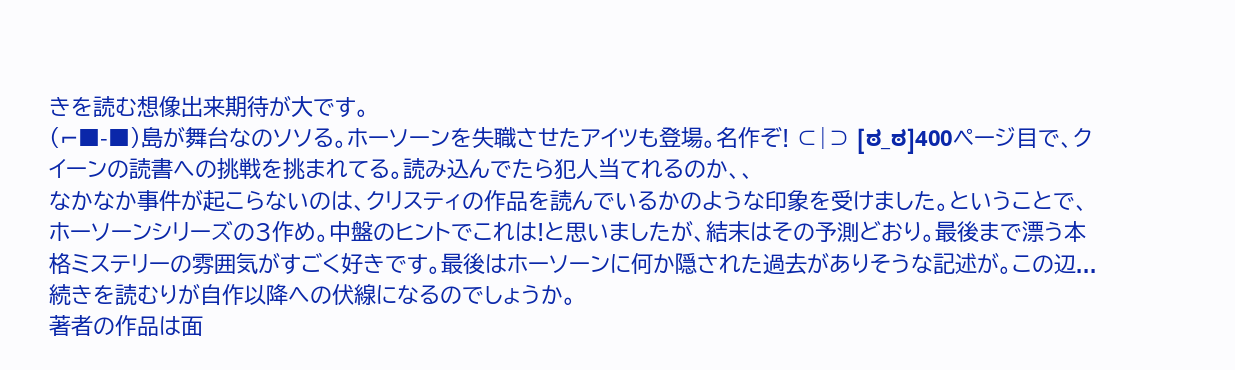きを読む想像出来期待が大です。
(⌐■-■)島が舞台なのソソる。ホーソーンを失職させたアイツも登場。名作ぞ! ⊂|⊃ [ಠ_ಠ]400ページ目で、クイーンの読書への挑戦を挑まれてる。読み込んでたら犯人当てれるのか、、
なかなか事件が起こらないのは、クリスティの作品を読んでいるかのような印象を受けました。ということで、ホーソーンシリーズの3作め。中盤のヒントでこれは!と思いましたが、結末はその予測どおり。最後まで漂う本格ミステリーの雰囲気がすごく好きです。最後はホーソーンに何か隠された過去がありそうな記述が。この辺...続きを読むりが自作以降への伏線になるのでしょうか。
著者の作品は面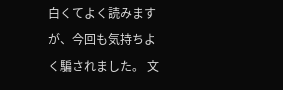白くてよく読みますが、今回も気持ちよく騙されました。 文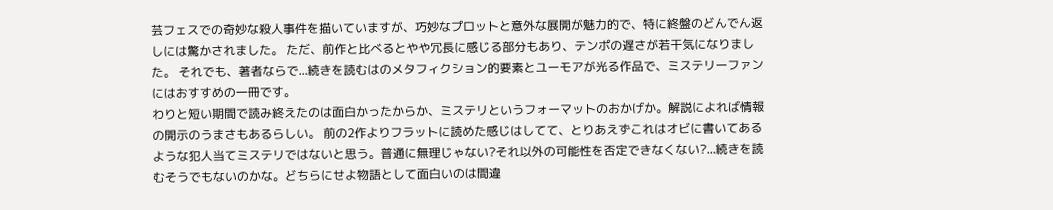芸フェスでの奇妙な殺人事件を描いていますが、巧妙なプロットと意外な展開が魅力的で、特に終盤のどんでん返しには驚かされました。 ただ、前作と比べるとやや冗長に感じる部分もあり、テンポの遅さが若干気になりました。 それでも、著者ならで...続きを読むはのメタフィクション的要素とユーモアが光る作品で、ミステリーファンにはおすすめの一冊です。
わりと短い期間で読み終えたのは面白かったからか、ミステリというフォーマットのおかげか。解説によれば情報の開示のうまさもあるらしい。 前の2作よりフラットに読めた感じはしてて、とりあえずこれはオビに書いてあるような犯人当てミステリではないと思う。普通に無理じゃない?それ以外の可能性を否定できなくない?...続きを読むそうでもないのかな。どちらにせよ物語として面白いのは間違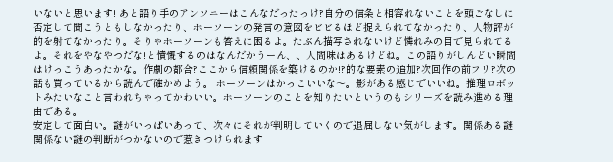いないと思います! あと語り手のアンソニーはこんなだったっけ?自分の信条と相容れないことを頭ごなしに否定して聞こうともしなかったり、ホーソーンの発言の意図をビビるほど捉えられてなかったり、人物評が的を射てなかったり。そりゃホーソーンも答えに困るよ。たぶん描写されないけど憐れみの目で見られてるよ。それをやなやつだな!と憤慨するのはなんだかうーん、、人間味はあるけどね。この語りがしんどい瞬間はけっこうあったかな。作劇の都合?ここから信頼関係を築けるのか!?的な要素の追加?次回作の前フリ?次の話も買っているから読んで確かめよう。 ホーソーンはかっこいいな〜。影がある感じでいいね。推理ロボットみたいなこと言われちゃってかわいい。ホーソーンのことを知りたいというのもシリーズを読み進める理由である。
安定して面白い。謎がいっぱいあって、次々にそれが判明していくので退屈しない気がします。関係ある謎関係ない謎の判断がつかないので惹きつけられます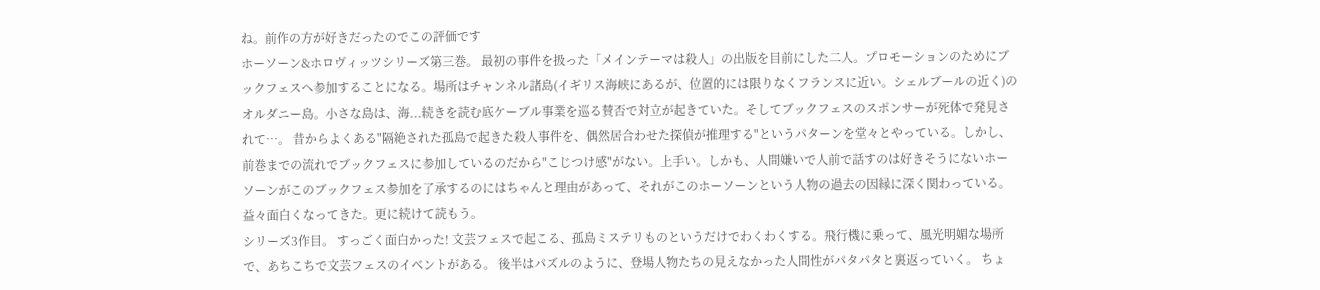ね。前作の方が好きだったのでこの評価です
ホーソーン&ホロヴィッツシリーズ第三巻。 最初の事件を扱った「メインテーマは殺人」の出版を目前にした二人。プロモーションのためにブックフェスへ参加することになる。場所はチャンネル諸島(イギリス海峡にあるが、位置的には限りなくフランスに近い。シェルブールの近く)のオルダニー島。小さな島は、海...続きを読む底ケーブル事業を巡る賛否で対立が起きていた。そしてブックフェスのスポンサーが死体で発見されて…。 昔からよくある"隔絶された孤島で起きた殺人事件を、偶然居合わせた探偵が推理する"というパターンを堂々とやっている。しかし、前巻までの流れでブックフェスに参加しているのだから"こじつけ感"がない。上手い。しかも、人間嫌いで人前で話すのは好きそうにないホーソーンがこのブックフェス参加を了承するのにはちゃんと理由があって、それがこのホーソーンという人物の過去の因縁に深く関わっている。益々面白くなってきた。更に続けて読もう。
シリーズ3作目。 すっごく面白かった! 文芸フェスで起こる、孤島ミステリものというだけでわくわくする。飛行機に乗って、風光明媚な場所で、あちこちで文芸フェスのイベントがある。 後半はパズルのように、登場人物たちの見えなかった人間性がパタパタと裏返っていく。 ちょ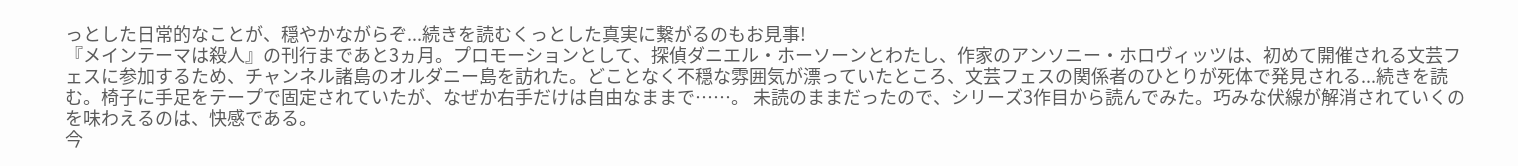っとした日常的なことが、穏やかながらぞ...続きを読むくっとした真実に繋がるのもお見事!
『メインテーマは殺人』の刊行まであと3ヵ月。プロモーションとして、探偵ダニエル・ホーソーンとわたし、作家のアンソニー・ホロヴィッツは、初めて開催される文芸フェスに参加するため、チャンネル諸島のオルダニー島を訪れた。どことなく不穏な雰囲気が漂っていたところ、文芸フェスの関係者のひとりが死体で発見される...続きを読む。椅子に手足をテープで固定されていたが、なぜか右手だけは自由なままで……。 未読のままだったので、シリーズ3作目から読んでみた。巧みな伏線が解消されていくのを味わえるのは、快感である。
今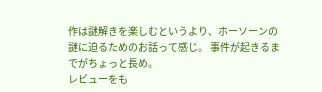作は謎解きを楽しむというより、ホーソーンの謎に迫るためのお話って感じ。 事件が起きるまでがちょっと長め。
レビューをも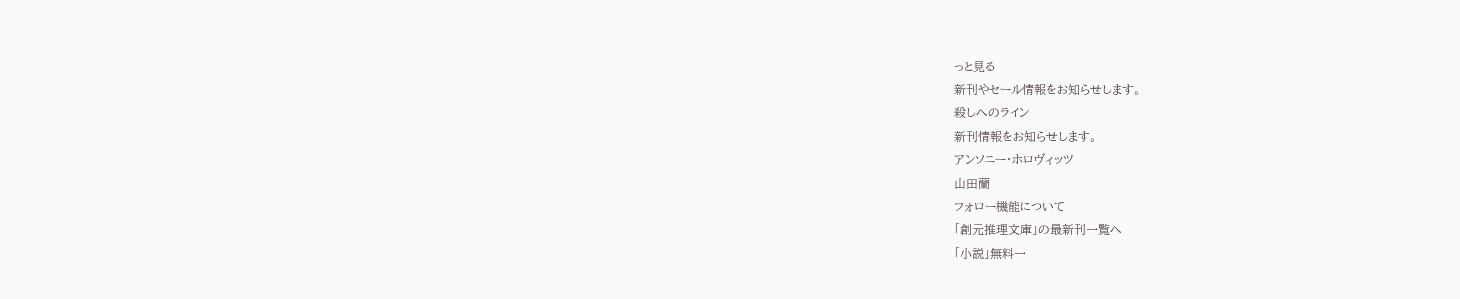っと見る
新刊やセール情報をお知らせします。
殺しへのライン
新刊情報をお知らせします。
アンソニー・ホロヴィッツ
山田蘭
フォロー機能について
「創元推理文庫」の最新刊一覧へ
「小説」無料一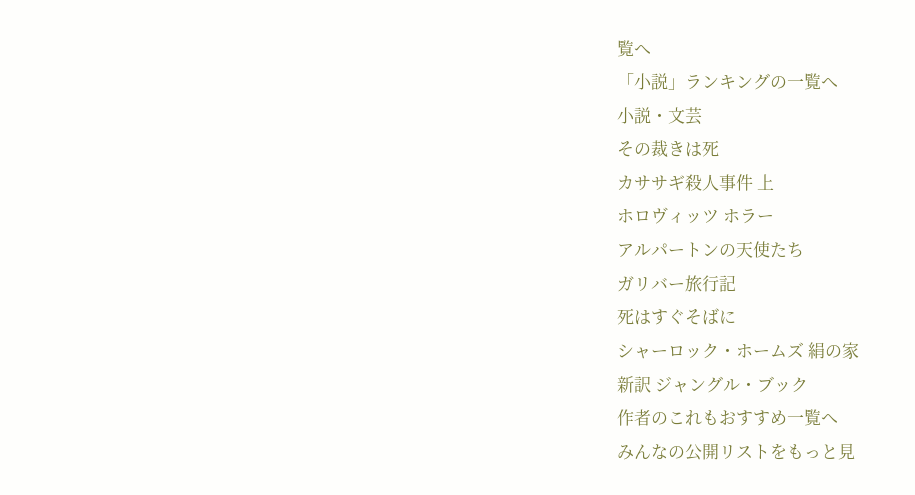覧へ
「小説」ランキングの一覧へ
小説・文芸
その裁きは死
カササギ殺人事件 上
ホロヴィッツ ホラー
アルパートンの天使たち
ガリバー旅行記
死はすぐそばに
シャーロック・ホームズ 絹の家
新訳 ジャングル・ブック
作者のこれもおすすめ一覧へ
みんなの公開リストをもっと見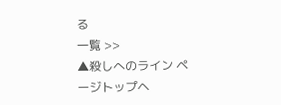る
一覧 >>
▲殺しへのライン ページトップヘ